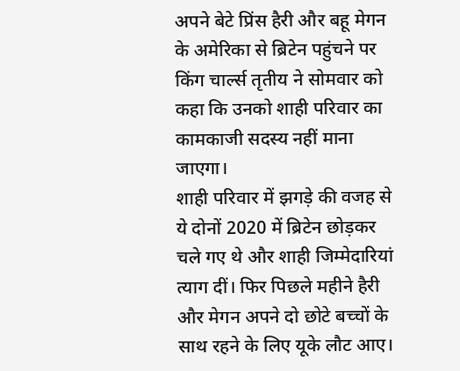अपने बेटे प्रिंस हैरी और बहू मेगन के अमेरिका से ब्रिटेन पहुंचने पर किंग चार्ल्स तृतीय ने सोमवार को कहा कि उनको शाही परिवार का कामकाजी सदस्य नहीं माना जाएगा।
शाही परिवार में झगड़े की वजह से ये दोनों 2020 में ब्रिटेन छोड़कर चले गए थे और शाही जिम्मेदारियां त्याग दीं। फिर पिछले महीने हैरी और मेगन अपने दो छोटे बच्चों के साथ रहने के लिए यूके लौट आए।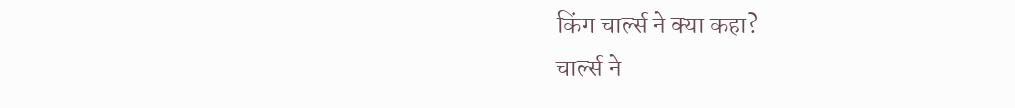किंग चार्ल्स ने क्या कहा?
चार्ल्स ने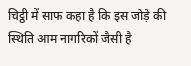चिट्ठी में साफ कहा है कि इस जोड़े की स्थिति आम नागरिकों जैसी है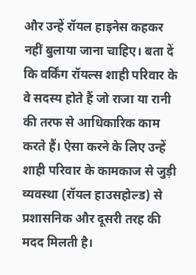और उन्हें रॉयल हाइनेस कहकर नहीं बुलाया जाना चाहिए। बता दें कि वर्किंग रॉयल्स शाही परिवार के वे सदस्य होते हैं जो राजा या रानी की तरफ से आधिकारिक काम करते हैं। ऐसा करने के लिए उन्हें शाही परिवार के कामकाज से जुड़ी व्यवस्था (रॉयल हाउसहोल्ड) से प्रशासनिक और दूसरी तरह की मदद मिलती है।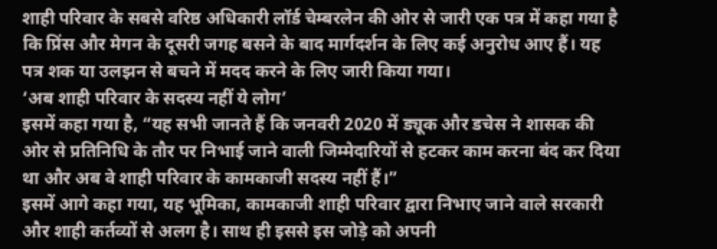शाही परिवार के सबसे वरिष्ठ अधिकारी लॉर्ड चेम्बरलेन की ओर से जारी एक पत्र में कहा गया है कि प्रिंस और मेगन के दूसरी जगह बसने के बाद मार्गदर्शन के लिए कई अनुरोध आए हैं। यह पत्र शक या उलझन से बचने में मदद करने के लिए जारी किया गया।
‘अब शाही परिवार के सदस्य नहीं ये लोग’
इसमें कहा गया है, “यह सभी जानते हैं कि जनवरी 2020 में ड्यूक और डचेस ने शासक की ओर से प्रतिनिधि के तौर पर निभाई जाने वाली जिम्मेदारियों से हटकर काम करना बंद कर दिया था और अब वे शाही परिवार के कामकाजी सदस्य नहीं हैं।”
इसमें आगे कहा गया, यह भूमिका, कामकाजी शाही परिवार द्वारा निभाए जाने वाले सरकारी और शाही कर्तव्यों से अलग है। साथ ही इससे इस जोड़े को अपनी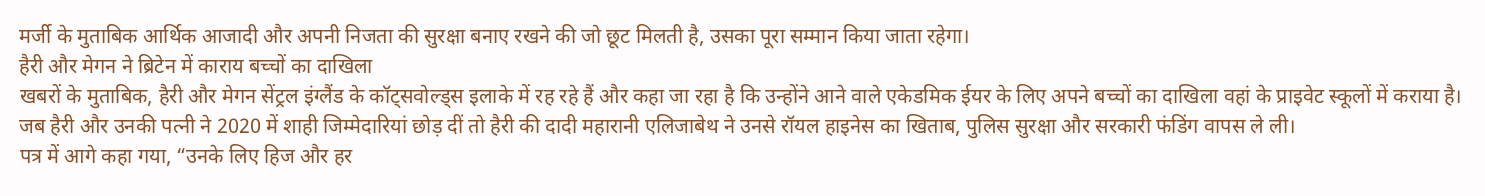मर्जी के मुताबिक आर्थिक आजादी और अपनी निजता की सुरक्षा बनाए रखने की जो छूट मिलती है, उसका पूरा सम्मान किया जाता रहेगा।
हैरी और मेगन ने ब्रिटेन में काराय बच्चों का दाखिला
खबरों के मुताबिक, हैरी और मेगन सेंट्रल इंग्लैंड के कॉट्सवोल्ड्स इलाके में रह रहे हैं और कहा जा रहा है कि उन्होंने आने वाले एकेडमिक ईयर के लिए अपने बच्चों का दाखिला वहां के प्राइवेट स्कूलों में कराया है। जब हैरी और उनकी पत्नी ने 2020 में शाही जिम्मेदारियां छोड़ दीं तो हैरी की दादी महारानी एलिजाबेथ ने उनसे रॉयल हाइनेस का खिताब, पुलिस सुरक्षा और सरकारी फंडिंग वापस ले ली।
पत्र में आगे कहा गया, “उनके लिए हिज और हर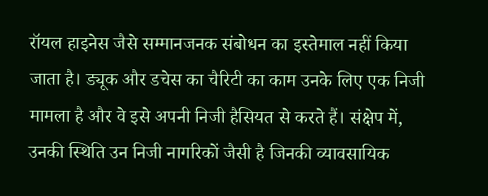रॉयल हाइनेस जैसे सम्मानजनक संबोधन का इस्तेमाल नहीं किया जाता है। ड्यूक और डचेस का चैरिटी का काम उनके लिए एक निजी मामला है और वे इसे अपनी निजी हैसियत से करते हैं। संक्षेप में, उनकी स्थिति उन निजी नागरिकों जैसी है जिनकी व्यावसायिक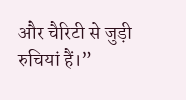और चैरिटी से जुड़ी रुचियां हैं।”